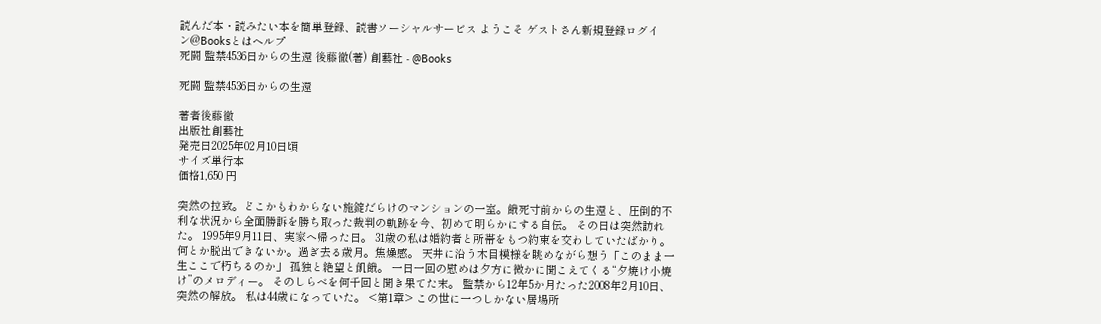読んだ本・読みたい本を簡単登録、読書ソーシャルサービス ようこそ ゲストさん新規登録ログイン@Booksとはヘルプ
死闘 監禁4536日からの生還 後藤徹(著) 創藝社 - @Books

死闘 監禁4536日からの生還

著者後藤徹
出版社創藝社
発売日2025年02月10日頃
サイズ単行本
価格1,650 円

突然の拉致。どこかもわからない施錠だらけのマンションの一室。餓死寸前からの生還と、圧倒的不利な状況から全面勝訴を勝ち取った裁判の軌跡を今、初めて明らかにする自伝。 その日は突然訪れた。 1995年9月11日、実家へ帰った日。 31歳の私は婚約者と所帯をもつ約束を交わしていたばかり。 何とか脱出できないか。過ぎ去る歳月。焦燥感。 天井に沿う木目模様を眺めながら想う「このまま一生ここで朽ちるのか」 孤独と絶望と飢餓。 一日一回の慰めは夕方に微かに聞こえてくる“夕焼け小焼け”のメロディー。 そのしらべを何千回と聞き果てた末。 監禁から12年5か月たった2008年2月10日、突然の解放。 私は44歳になっていた。 <第1章> この世に一つしかない居場所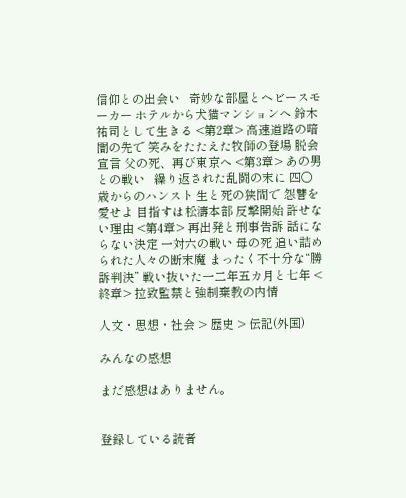信仰との出会い   奇妙な部屋とヘビースモーカー ホテルから犬猫マンションへ 鈴木祐司として生きる <第2章> 高速道路の暗闇の先で 笑みをたたえた牧師の登場 脱会宣言 父の死、再び東京へ <第3章> あの男との戦い   繰り返された乱闘の末に 四〇歳からのハンスト 生と死の狭間で 怨讐を愛せよ 目指すは松濤本部 反撃開始 許せない理由 <第4章> 再出発と刑事告訴 話にならない決定 一対六の戦い 母の死 追い詰められた人々の断末魔 まったく不十分な“勝訴判決” 戦い抜いた一二年五カ月と七年 <終章> 拉致監禁と強制棄教の内情

人文・思想・社会 > 歴史 > 伝記(外国)

みんなの感想

まだ感想はありません。


登録している読者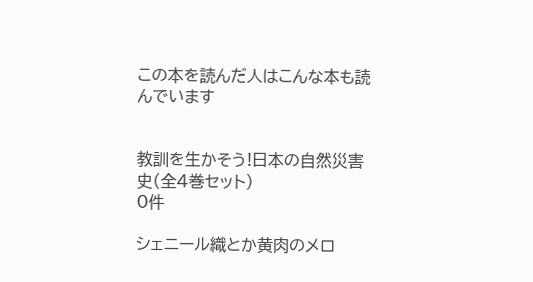この本を読んだ人はこんな本も読んでいます


教訓を生かそう!日本の自然災害史(全4巻セット)
0件

シェニール織とか黄肉のメロ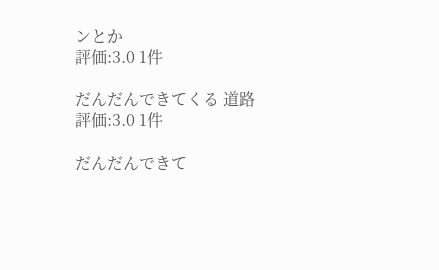ンとか
評価:3.0 1件

だんだんできてくる 道路
評価:3.0 1件

だんだんできて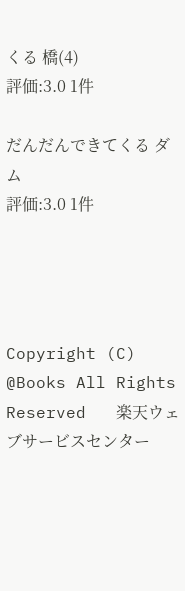くる 橋(4)
評価:3.0 1件

だんだんできてくる ダム
評価:3.0 1件




Copyright (C) @Books All Rights Reserved   楽天ウェブサービスセンター